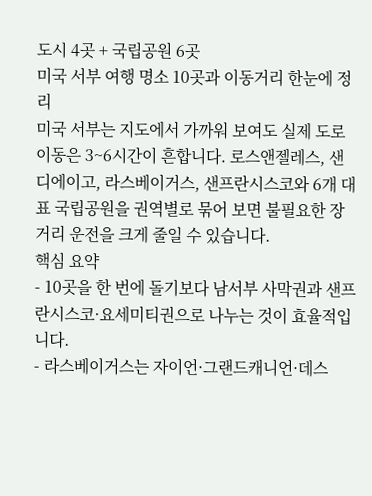도시 4곳 + 국립공원 6곳
미국 서부 여행 명소 10곳과 이동거리 한눈에 정리
미국 서부는 지도에서 가까워 보여도 실제 도로 이동은 3~6시간이 흔합니다. 로스앤젤레스, 샌디에이고, 라스베이거스, 샌프란시스코와 6개 대표 국립공원을 권역별로 묶어 보면 불필요한 장거리 운전을 크게 줄일 수 있습니다.
핵심 요약
- 10곳을 한 번에 돌기보다 남서부 사막권과 샌프란시스코·요세미티권으로 나누는 것이 효율적입니다.
- 라스베이거스는 자이언·그랜드캐니언·데스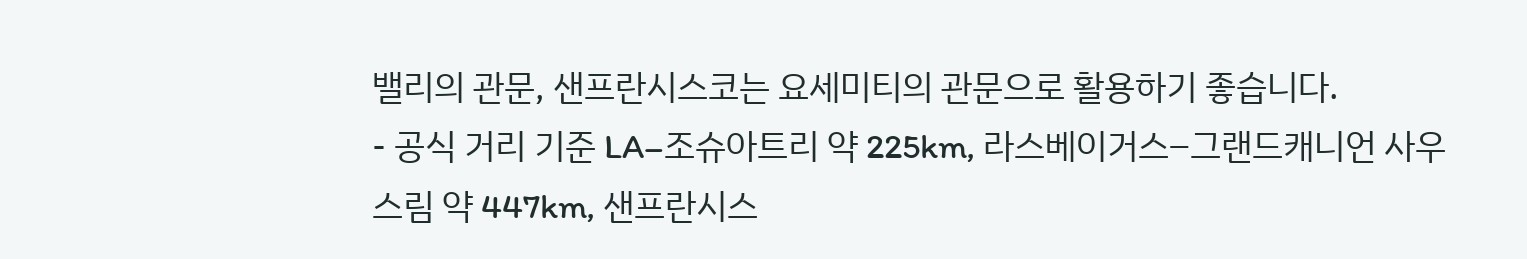밸리의 관문, 샌프란시스코는 요세미티의 관문으로 활용하기 좋습니다.
- 공식 거리 기준 LA–조슈아트리 약 225km, 라스베이거스–그랜드캐니언 사우스림 약 447km, 샌프란시스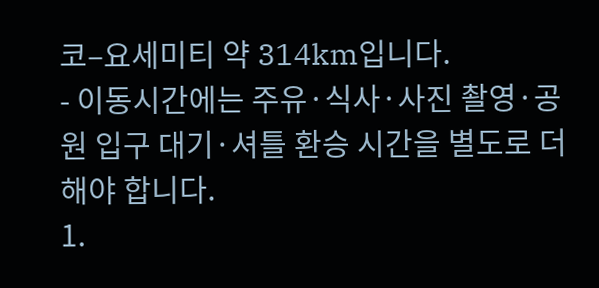코–요세미티 약 314km입니다.
- 이동시간에는 주유·식사·사진 촬영·공원 입구 대기·셔틀 환승 시간을 별도로 더해야 합니다.
1.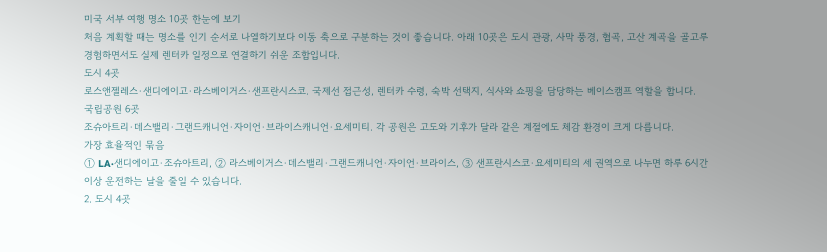미국 서부 여행 명소 10곳 한눈에 보기
처음 계획할 때는 명소를 인기 순서로 나열하기보다 이동 축으로 구분하는 것이 좋습니다. 아래 10곳은 도시 관광, 사막 풍경, 협곡, 고산 계곡을 골고루 경험하면서도 실제 렌터카 일정으로 연결하기 쉬운 조합입니다.
도시 4곳
로스앤젤레스·샌디에이고·라스베이거스·샌프란시스코. 국제선 접근성, 렌터카 수령, 숙박 선택지, 식사와 쇼핑을 담당하는 베이스캠프 역할을 합니다.
국립공원 6곳
조슈아트리·데스밸리·그랜드캐니언·자이언·브라이스캐니언·요세미티. 각 공원은 고도와 기후가 달라 같은 계절에도 체감 환경이 크게 다릅니다.
가장 효율적인 묶음
① LA·샌디에이고·조슈아트리, ② 라스베이거스·데스밸리·그랜드캐니언·자이언·브라이스, ③ 샌프란시스코·요세미티의 세 권역으로 나누면 하루 6시간 이상 운전하는 날을 줄일 수 있습니다.
2. 도시 4곳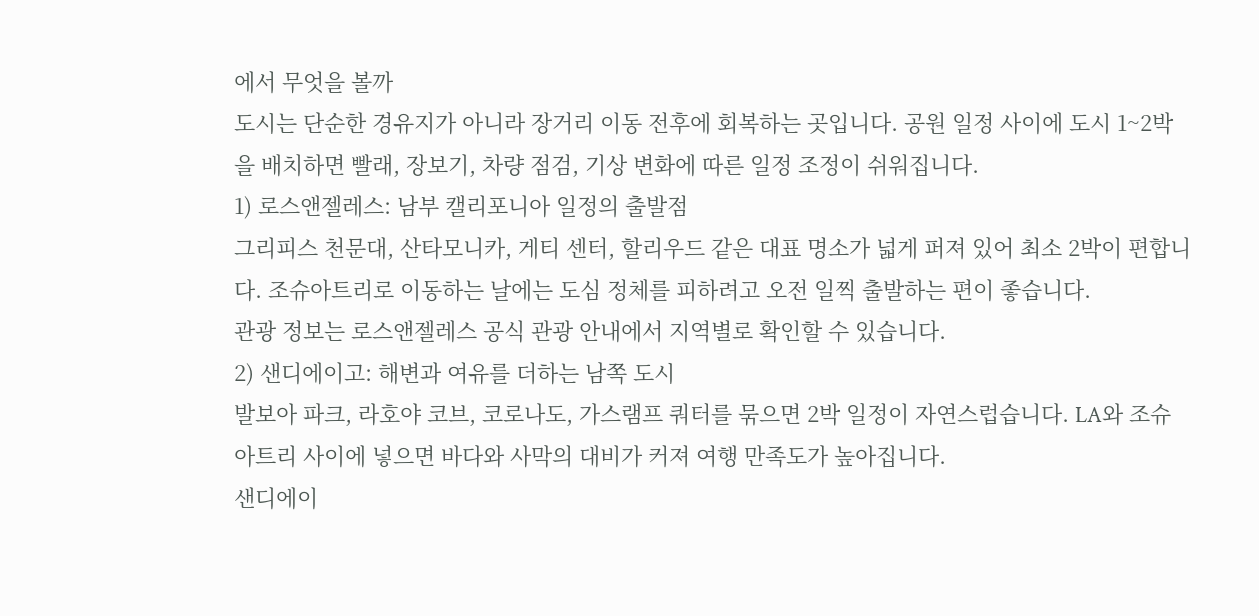에서 무엇을 볼까
도시는 단순한 경유지가 아니라 장거리 이동 전후에 회복하는 곳입니다. 공원 일정 사이에 도시 1~2박을 배치하면 빨래, 장보기, 차량 점검, 기상 변화에 따른 일정 조정이 쉬워집니다.
1) 로스앤젤레스: 남부 캘리포니아 일정의 출발점
그리피스 천문대, 산타모니카, 게티 센터, 할리우드 같은 대표 명소가 넓게 퍼져 있어 최소 2박이 편합니다. 조슈아트리로 이동하는 날에는 도심 정체를 피하려고 오전 일찍 출발하는 편이 좋습니다.
관광 정보는 로스앤젤레스 공식 관광 안내에서 지역별로 확인할 수 있습니다.
2) 샌디에이고: 해변과 여유를 더하는 남쪽 도시
발보아 파크, 라호야 코브, 코로나도, 가스램프 쿼터를 묶으면 2박 일정이 자연스럽습니다. LA와 조슈아트리 사이에 넣으면 바다와 사막의 대비가 커져 여행 만족도가 높아집니다.
샌디에이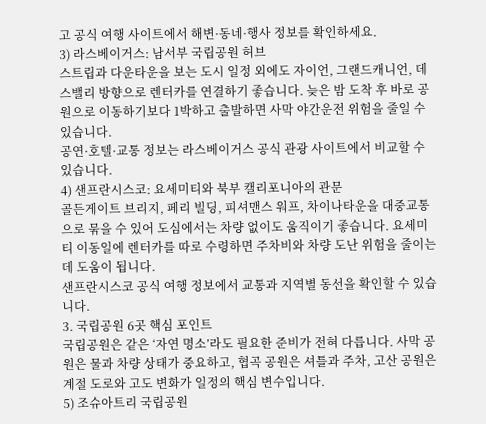고 공식 여행 사이트에서 해변·동네·행사 정보를 확인하세요.
3) 라스베이거스: 남서부 국립공원 허브
스트립과 다운타운을 보는 도시 일정 외에도 자이언, 그랜드캐니언, 데스밸리 방향으로 렌터카를 연결하기 좋습니다. 늦은 밤 도착 후 바로 공원으로 이동하기보다 1박하고 출발하면 사막 야간운전 위험을 줄일 수 있습니다.
공연·호텔·교통 정보는 라스베이거스 공식 관광 사이트에서 비교할 수 있습니다.
4) 샌프란시스코: 요세미티와 북부 캘리포니아의 관문
골든게이트 브리지, 페리 빌딩, 피셔맨스 워프, 차이나타운을 대중교통으로 묶을 수 있어 도심에서는 차량 없이도 움직이기 좋습니다. 요세미티 이동일에 렌터카를 따로 수령하면 주차비와 차량 도난 위험을 줄이는 데 도움이 됩니다.
샌프란시스코 공식 여행 정보에서 교통과 지역별 동선을 확인할 수 있습니다.
3. 국립공원 6곳 핵심 포인트
국립공원은 같은 ‘자연 명소’라도 필요한 준비가 전혀 다릅니다. 사막 공원은 물과 차량 상태가 중요하고, 협곡 공원은 셔틀과 주차, 고산 공원은 계절 도로와 고도 변화가 일정의 핵심 변수입니다.
5) 조슈아트리 국립공원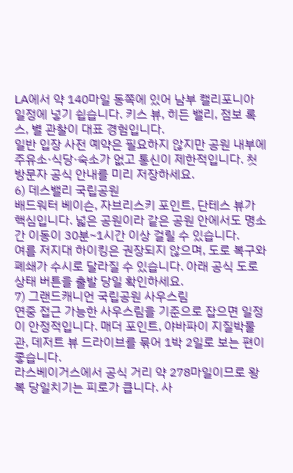LA에서 약 140마일 동쪽에 있어 남부 캘리포니아 일정에 넣기 쉽습니다. 키스 뷰, 히든 밸리, 점보 록스, 별 관찰이 대표 경험입니다.
일반 입장 사전 예약은 필요하지 않지만 공원 내부에 주유소·식당·숙소가 없고 통신이 제한적입니다. 첫 방문자 공식 안내를 미리 저장하세요.
6) 데스밸리 국립공원
배드워터 베이슨, 자브리스키 포인트, 단테스 뷰가 핵심입니다. 넓은 공원이라 같은 공원 안에서도 명소 간 이동이 30분~1시간 이상 걸릴 수 있습니다.
여름 저지대 하이킹은 권장되지 않으며, 도로 복구와 폐쇄가 수시로 달라질 수 있습니다. 아래 공식 도로 상태 버튼을 출발 당일 확인하세요.
7) 그랜드캐니언 국립공원 사우스림
연중 접근 가능한 사우스림을 기준으로 잡으면 일정이 안정적입니다. 매더 포인트, 야바파이 지질박물관, 데저트 뷰 드라이브를 묶어 1박 2일로 보는 편이 좋습니다.
라스베이거스에서 공식 거리 약 278마일이므로 왕복 당일치기는 피로가 큽니다. 사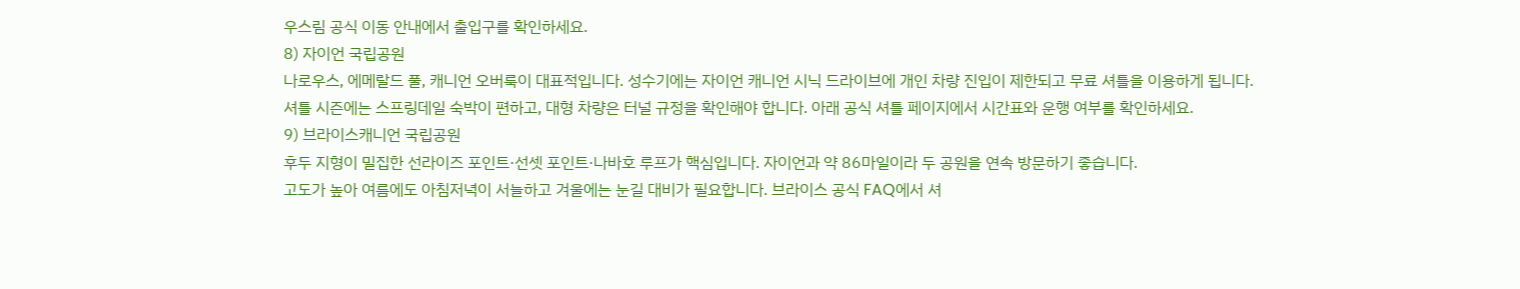우스림 공식 이동 안내에서 출입구를 확인하세요.
8) 자이언 국립공원
나로우스, 에메랄드 풀, 캐니언 오버룩이 대표적입니다. 성수기에는 자이언 캐니언 시닉 드라이브에 개인 차량 진입이 제한되고 무료 셔틀을 이용하게 됩니다.
셔틀 시즌에는 스프링데일 숙박이 편하고, 대형 차량은 터널 규정을 확인해야 합니다. 아래 공식 셔틀 페이지에서 시간표와 운행 여부를 확인하세요.
9) 브라이스캐니언 국립공원
후두 지형이 밀집한 선라이즈 포인트·선셋 포인트·나바호 루프가 핵심입니다. 자이언과 약 86마일이라 두 공원을 연속 방문하기 좋습니다.
고도가 높아 여름에도 아침저녁이 서늘하고 겨울에는 눈길 대비가 필요합니다. 브라이스 공식 FAQ에서 셔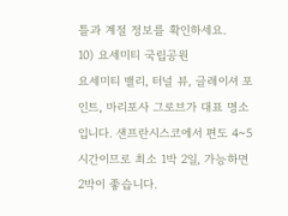틀과 계절 정보를 확인하세요.
10) 요세미티 국립공원
요세미티 밸리, 터널 뷰, 글레이셔 포인트, 마리포사 그로브가 대표 명소입니다. 샌프란시스코에서 편도 4~5시간이므로 최소 1박 2일, 가능하면 2박이 좋습니다.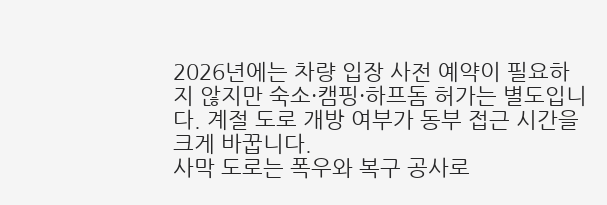2026년에는 차량 입장 사전 예약이 필요하지 않지만 숙소·캠핑·하프돔 허가는 별도입니다. 계절 도로 개방 여부가 동부 접근 시간을 크게 바꿉니다.
사막 도로는 폭우와 복구 공사로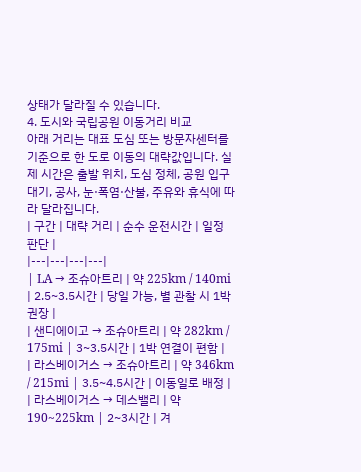상태가 달라질 수 있습니다.
4. 도시와 국립공원 이동거리 비교
아래 거리는 대표 도심 또는 방문자센터를 기준으로 한 도로 이동의 대략값입니다. 실제 시간은 출발 위치, 도심 정체, 공원 입구 대기, 공사, 눈·폭염·산불, 주유와 휴식에 따라 달라집니다.
| 구간 | 대략 거리 | 순수 운전시간 | 일정 판단 |
|---|---|---|---|
| LA → 조슈아트리 | 약 225km / 140mi | 2.5~3.5시간 | 당일 가능, 별 관찰 시 1박 권장 |
| 샌디에이고 → 조슈아트리 | 약 282km / 175mi | 3~3.5시간 | 1박 연결이 편함 |
| 라스베이거스 → 조슈아트리 | 약 346km / 215mi | 3.5~4.5시간 | 이동일로 배정 |
| 라스베이거스 → 데스밸리 | 약 190~225km | 2~3시간 | 겨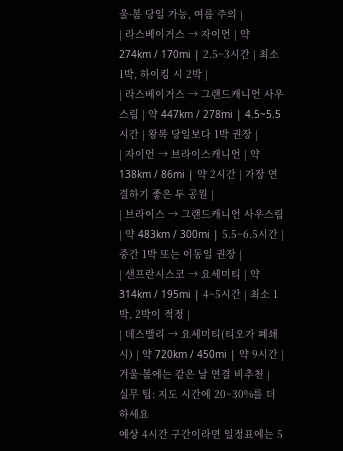울·봄 당일 가능, 여름 주의 |
| 라스베이거스 → 자이언 | 약 274km / 170mi | 2.5~3시간 | 최소 1박, 하이킹 시 2박 |
| 라스베이거스 → 그랜드캐니언 사우스림 | 약 447km / 278mi | 4.5~5.5시간 | 왕복 당일보다 1박 권장 |
| 자이언 → 브라이스캐니언 | 약 138km / 86mi | 약 2시간 | 가장 연결하기 좋은 두 공원 |
| 브라이스 → 그랜드캐니언 사우스림 | 약 483km / 300mi | 5.5~6.5시간 | 중간 1박 또는 이동일 권장 |
| 샌프란시스코 → 요세미티 | 약 314km / 195mi | 4~5시간 | 최소 1박, 2박이 적정 |
| 데스밸리 → 요세미티(티오가 폐쇄 시) | 약 720km / 450mi | 약 9시간 | 겨울·봄에는 같은 날 연결 비추천 |
실무 팁: 지도 시간에 20~30%를 더하세요
예상 4시간 구간이라면 일정표에는 5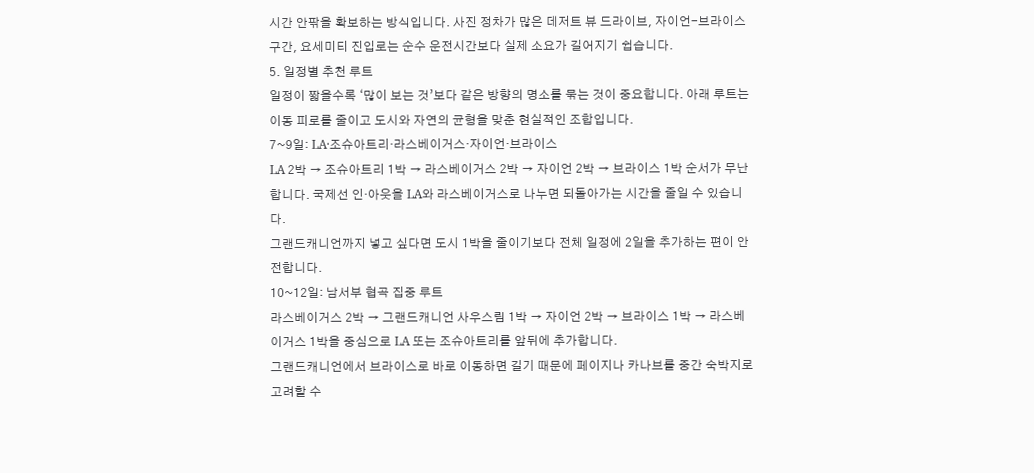시간 안팎을 확보하는 방식입니다. 사진 정차가 많은 데저트 뷰 드라이브, 자이언-브라이스 구간, 요세미티 진입로는 순수 운전시간보다 실제 소요가 길어지기 쉽습니다.
5. 일정별 추천 루트
일정이 짧을수록 ‘많이 보는 것’보다 같은 방향의 명소를 묶는 것이 중요합니다. 아래 루트는 이동 피로를 줄이고 도시와 자연의 균형을 맞춘 현실적인 조합입니다.
7~9일: LA·조슈아트리·라스베이거스·자이언·브라이스
LA 2박 → 조슈아트리 1박 → 라스베이거스 2박 → 자이언 2박 → 브라이스 1박 순서가 무난합니다. 국제선 인·아웃을 LA와 라스베이거스로 나누면 되돌아가는 시간을 줄일 수 있습니다.
그랜드캐니언까지 넣고 싶다면 도시 1박을 줄이기보다 전체 일정에 2일을 추가하는 편이 안전합니다.
10~12일: 남서부 협곡 집중 루트
라스베이거스 2박 → 그랜드캐니언 사우스림 1박 → 자이언 2박 → 브라이스 1박 → 라스베이거스 1박을 중심으로 LA 또는 조슈아트리를 앞뒤에 추가합니다.
그랜드캐니언에서 브라이스로 바로 이동하면 길기 때문에 페이지나 카나브를 중간 숙박지로 고려할 수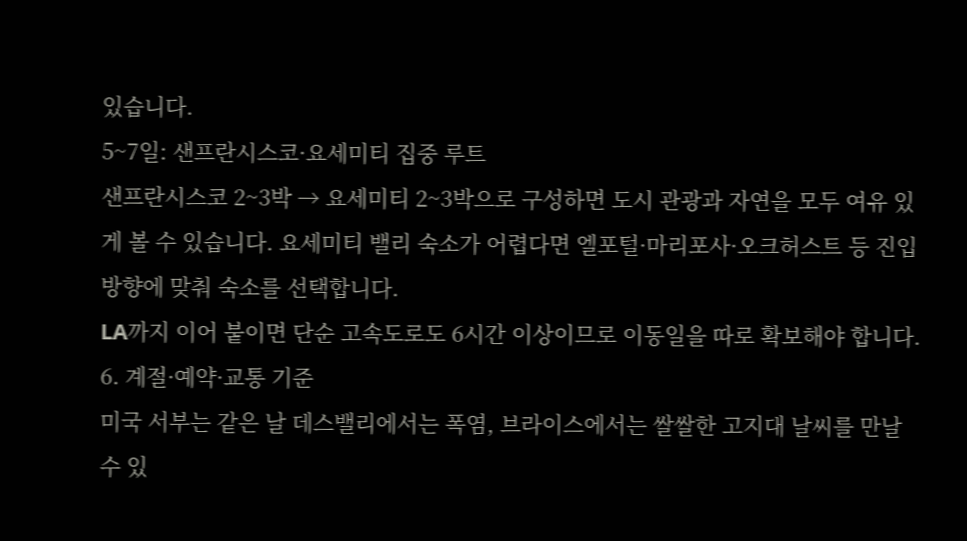있습니다.
5~7일: 샌프란시스코·요세미티 집중 루트
샌프란시스코 2~3박 → 요세미티 2~3박으로 구성하면 도시 관광과 자연을 모두 여유 있게 볼 수 있습니다. 요세미티 밸리 숙소가 어렵다면 엘포털·마리포사·오크허스트 등 진입 방향에 맞춰 숙소를 선택합니다.
LA까지 이어 붙이면 단순 고속도로도 6시간 이상이므로 이동일을 따로 확보해야 합니다.
6. 계절·예약·교통 기준
미국 서부는 같은 날 데스밸리에서는 폭염, 브라이스에서는 쌀쌀한 고지대 날씨를 만날 수 있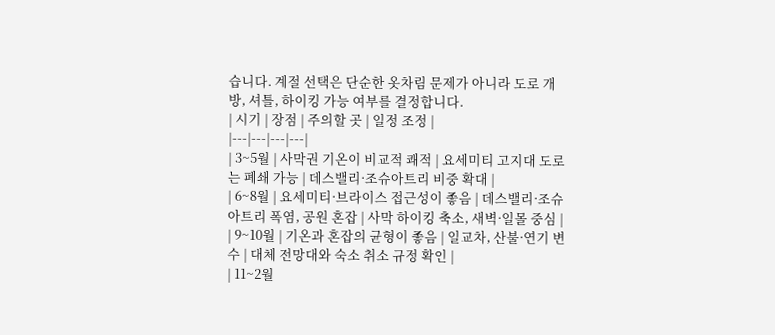습니다. 계절 선택은 단순한 옷차림 문제가 아니라 도로 개방, 셔틀, 하이킹 가능 여부를 결정합니다.
| 시기 | 장점 | 주의할 곳 | 일정 조정 |
|---|---|---|---|
| 3~5월 | 사막권 기온이 비교적 쾌적 | 요세미티 고지대 도로는 폐쇄 가능 | 데스밸리·조슈아트리 비중 확대 |
| 6~8월 | 요세미티·브라이스 접근성이 좋음 | 데스밸리·조슈아트리 폭염, 공원 혼잡 | 사막 하이킹 축소, 새벽·일몰 중심 |
| 9~10월 | 기온과 혼잡의 균형이 좋음 | 일교차, 산불·연기 변수 | 대체 전망대와 숙소 취소 규정 확인 |
| 11~2월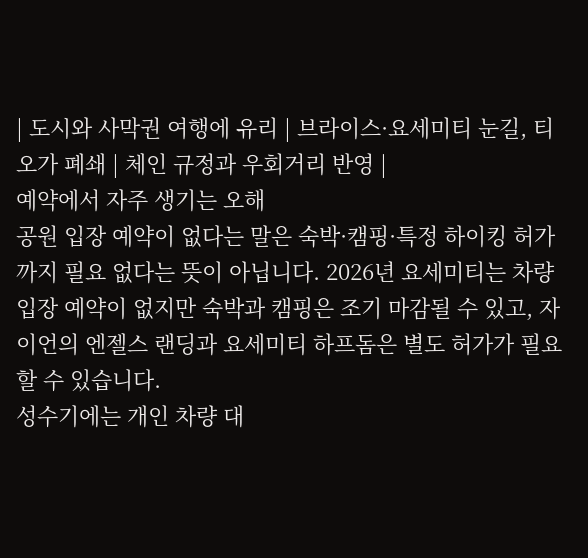| 도시와 사막권 여행에 유리 | 브라이스·요세미티 눈길, 티오가 폐쇄 | 체인 규정과 우회거리 반영 |
예약에서 자주 생기는 오해
공원 입장 예약이 없다는 말은 숙박·캠핑·특정 하이킹 허가까지 필요 없다는 뜻이 아닙니다. 2026년 요세미티는 차량 입장 예약이 없지만 숙박과 캠핑은 조기 마감될 수 있고, 자이언의 엔젤스 랜딩과 요세미티 하프돔은 별도 허가가 필요할 수 있습니다.
성수기에는 개인 차량 대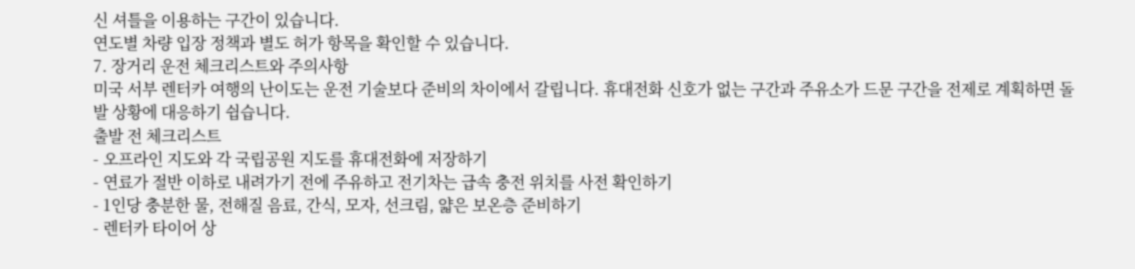신 셔틀을 이용하는 구간이 있습니다.
연도별 차량 입장 정책과 별도 허가 항목을 확인할 수 있습니다.
7. 장거리 운전 체크리스트와 주의사항
미국 서부 렌터카 여행의 난이도는 운전 기술보다 준비의 차이에서 갈립니다. 휴대전화 신호가 없는 구간과 주유소가 드문 구간을 전제로 계획하면 돌발 상황에 대응하기 쉽습니다.
출발 전 체크리스트
- 오프라인 지도와 각 국립공원 지도를 휴대전화에 저장하기
- 연료가 절반 이하로 내려가기 전에 주유하고 전기차는 급속 충전 위치를 사전 확인하기
- 1인당 충분한 물, 전해질 음료, 간식, 모자, 선크림, 얇은 보온층 준비하기
- 렌터카 타이어 상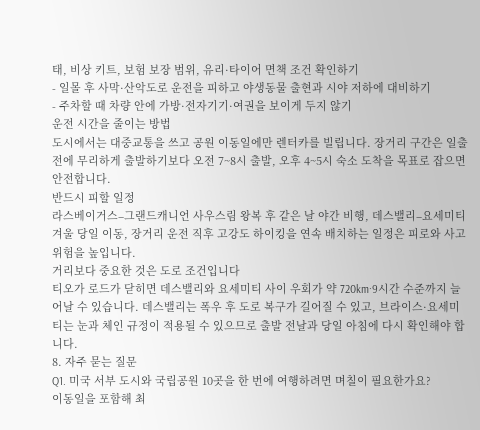태, 비상 키트, 보험 보장 범위, 유리·타이어 면책 조건 확인하기
- 일몰 후 사막·산악도로 운전을 피하고 야생동물 출현과 시야 저하에 대비하기
- 주차할 때 차량 안에 가방·전자기기·여권을 보이게 두지 않기
운전 시간을 줄이는 방법
도시에서는 대중교통을 쓰고 공원 이동일에만 렌터카를 빌립니다. 장거리 구간은 일출 전에 무리하게 출발하기보다 오전 7~8시 출발, 오후 4~5시 숙소 도착을 목표로 잡으면 안전합니다.
반드시 피할 일정
라스베이거스–그랜드캐니언 사우스림 왕복 후 같은 날 야간 비행, 데스밸리–요세미티 겨울 당일 이동, 장거리 운전 직후 고강도 하이킹을 연속 배치하는 일정은 피로와 사고 위험을 높입니다.
거리보다 중요한 것은 도로 조건입니다
티오가 로드가 닫히면 데스밸리와 요세미티 사이 우회가 약 720km·9시간 수준까지 늘어날 수 있습니다. 데스밸리는 폭우 후 도로 복구가 길어질 수 있고, 브라이스·요세미티는 눈과 체인 규정이 적용될 수 있으므로 출발 전날과 당일 아침에 다시 확인해야 합니다.
8. 자주 묻는 질문
Q1. 미국 서부 도시와 국립공원 10곳을 한 번에 여행하려면 며칠이 필요한가요?
이동일을 포함해 최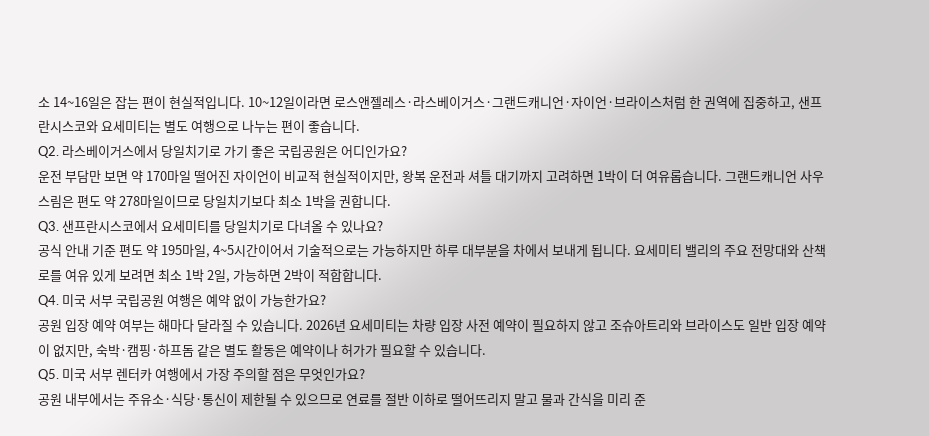소 14~16일은 잡는 편이 현실적입니다. 10~12일이라면 로스앤젤레스·라스베이거스·그랜드캐니언·자이언·브라이스처럼 한 권역에 집중하고, 샌프란시스코와 요세미티는 별도 여행으로 나누는 편이 좋습니다.
Q2. 라스베이거스에서 당일치기로 가기 좋은 국립공원은 어디인가요?
운전 부담만 보면 약 170마일 떨어진 자이언이 비교적 현실적이지만, 왕복 운전과 셔틀 대기까지 고려하면 1박이 더 여유롭습니다. 그랜드캐니언 사우스림은 편도 약 278마일이므로 당일치기보다 최소 1박을 권합니다.
Q3. 샌프란시스코에서 요세미티를 당일치기로 다녀올 수 있나요?
공식 안내 기준 편도 약 195마일, 4~5시간이어서 기술적으로는 가능하지만 하루 대부분을 차에서 보내게 됩니다. 요세미티 밸리의 주요 전망대와 산책로를 여유 있게 보려면 최소 1박 2일, 가능하면 2박이 적합합니다.
Q4. 미국 서부 국립공원 여행은 예약 없이 가능한가요?
공원 입장 예약 여부는 해마다 달라질 수 있습니다. 2026년 요세미티는 차량 입장 사전 예약이 필요하지 않고 조슈아트리와 브라이스도 일반 입장 예약이 없지만, 숙박·캠핑·하프돔 같은 별도 활동은 예약이나 허가가 필요할 수 있습니다.
Q5. 미국 서부 렌터카 여행에서 가장 주의할 점은 무엇인가요?
공원 내부에서는 주유소·식당·통신이 제한될 수 있으므로 연료를 절반 이하로 떨어뜨리지 말고 물과 간식을 미리 준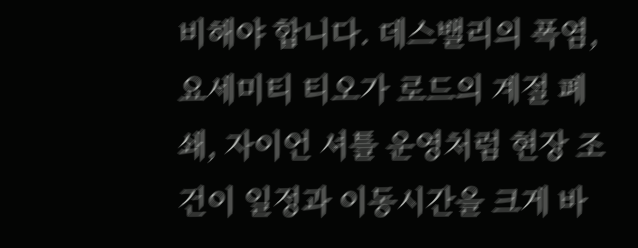비해야 합니다. 데스밸리의 폭염, 요세미티 티오가 로드의 계절 폐쇄, 자이언 셔틀 운영처럼 현장 조건이 일정과 이동시간을 크게 바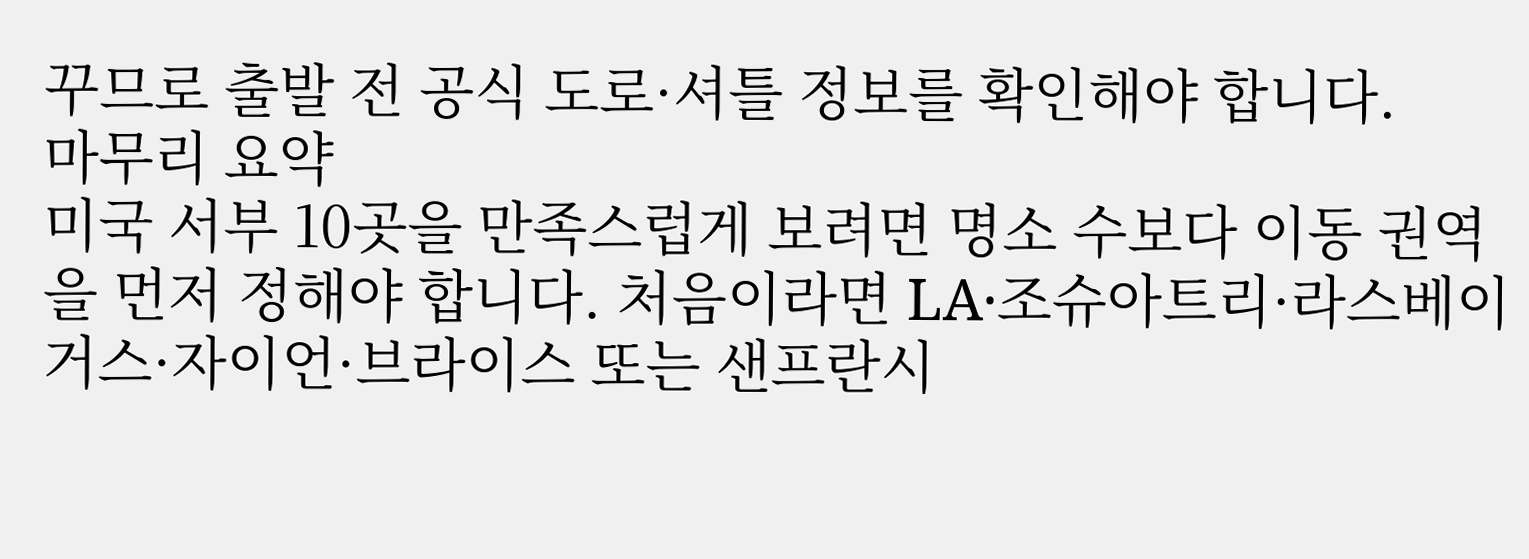꾸므로 출발 전 공식 도로·셔틀 정보를 확인해야 합니다.
마무리 요약
미국 서부 10곳을 만족스럽게 보려면 명소 수보다 이동 권역을 먼저 정해야 합니다. 처음이라면 LA·조슈아트리·라스베이거스·자이언·브라이스 또는 샌프란시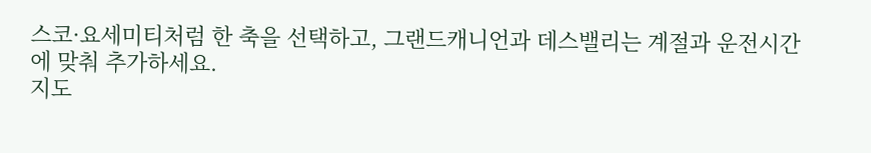스코·요세미티처럼 한 축을 선택하고, 그랜드캐니언과 데스밸리는 계절과 운전시간에 맞춰 추가하세요.
지도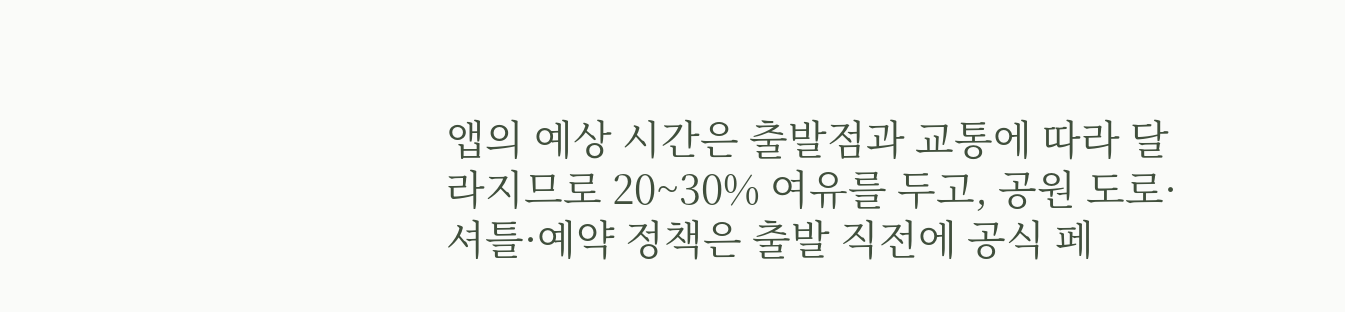앱의 예상 시간은 출발점과 교통에 따라 달라지므로 20~30% 여유를 두고, 공원 도로·셔틀·예약 정책은 출발 직전에 공식 페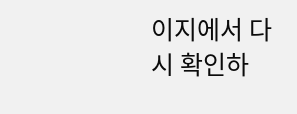이지에서 다시 확인하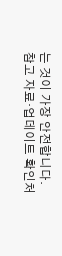는 것이 가장 안전합니다.
참고 자료·업데이트 확인처